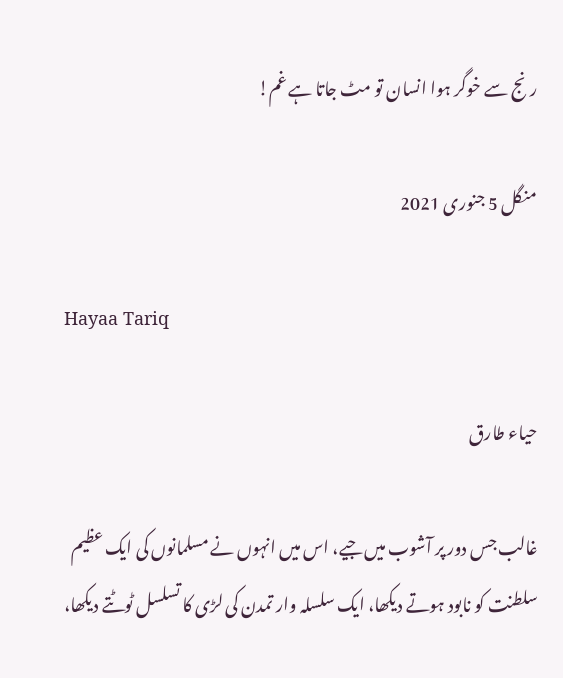رنج سے خوگر ہوا انسان تو مٹ جاتا ہے غم!

منگل 5 جنوری 2021

Hayaa Tariq

حیاء طارق

غالب جس دور پر آشوب میں جیے، اس میں انہوں نے مسلمانوں کی ایک عظیم سلطنت کو نابود ہوتے دیکھا، ایک سلسلہ وار تمدن کی لڑی کا تسلسل ٹوٹتے دیکھا،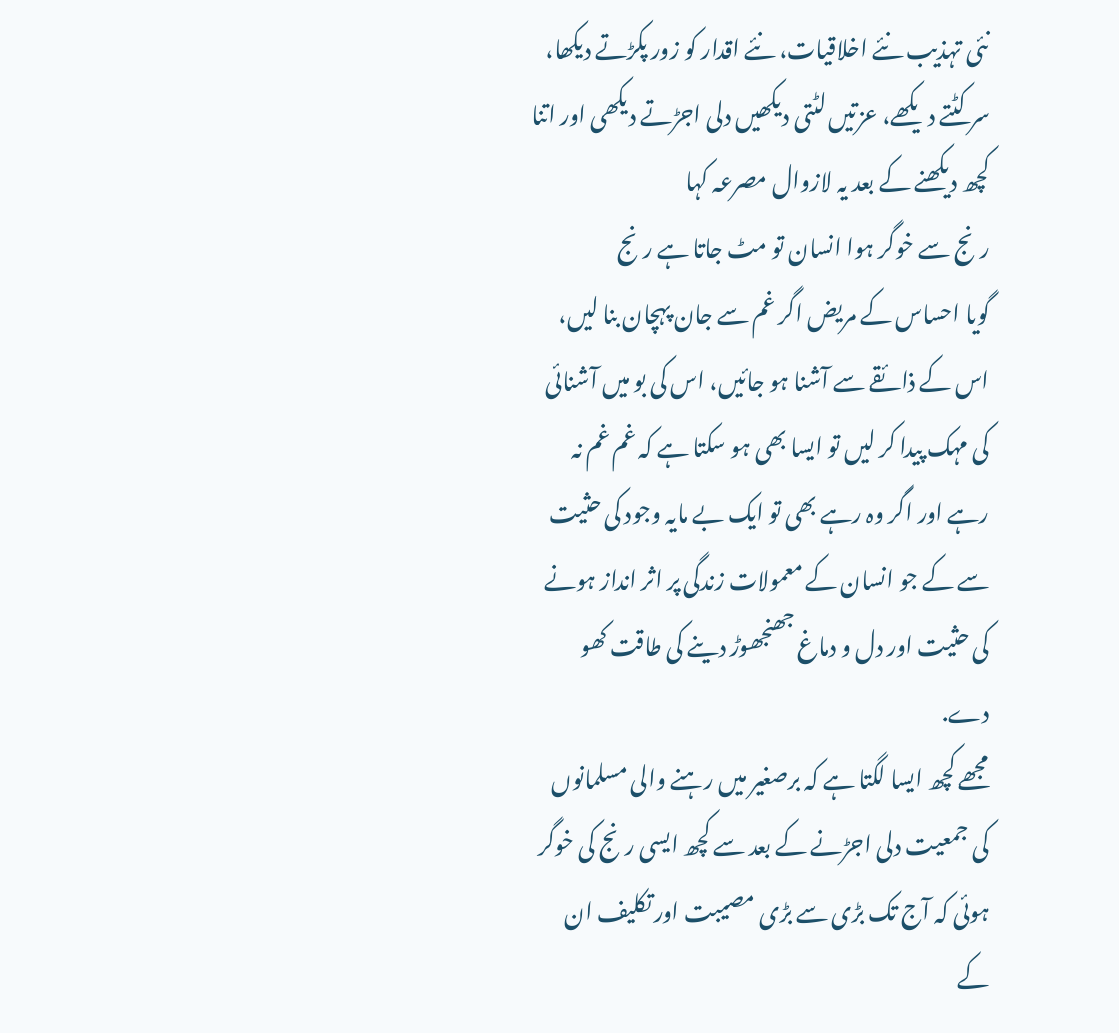نئی تہذیب نئے اخلاقیات، نئے اقدار کو زور پکڑتے دیکھا، سر کٹتے دیکھے، عزتیں لٹتی دیکھیں دلی اجڑتے دیکھی اور اتنا کچھ دیکھنے کے بعد یہ لازوال مصرعہ کہا
رنج سے خوگر ہوا انسان تو مٹ جاتا ہے رنج
گویا احساس کے مریض اگر غم سے جان پہچان بنا لیں، اس کے ذائقے سے آشنا ہو جائیں، اس کی بو میں آشنائی کی مہک پیدا کر لیں تو ایسا بھی ہو سکتا ہے کہ غم غم نہ رہے اور اگر وہ رہے بھی تو ایک بے مایہ وجود کی حثیت سے کے جو انسان کے معمولات زندگی پر اثر انداز ہونے کی حثیت اور دل و دماغ جھنجھوڑ دینے کی طاقت کھو دے.
مجھے کچھ ایسا لگتا ہے کہ برصغیر میں رہنے والی مسلمانوں کی جمعیت دلی اجڑنے کے بعد سے کچھ ایسی رنج کی خوگر ہوئی کہ آج تک بڑی سے بڑی مصیبت اور تکلیف ان کے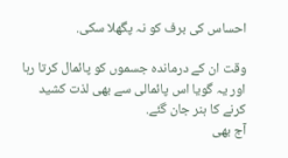احساس کی برف کو نہ پگھلا سکی.

وقت ان کے درماندہ جسموں کو پائمال کرتا رہا اور یہ گویا اس پائمالی سے بھی لذت کشید کرنے کا ہنر جان گئے.
آج بھی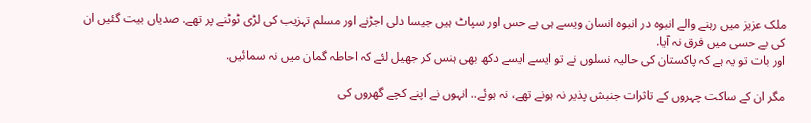ملک عزیز میں رہنے والے انبوہ در انبوہ انسان ویسے ہی بے حس اور سپاٹ ہیں جیسا دلی اجڑنے اور مسلم تہزیب کی لڑی ٹوٹنے پر تھے. صدیاں بیت گئیں ان کی بے حسی میں فرق نہ آیا.
اور بات تو یہ ہے کہ پاکستان کی حالیہ نسلوں نے تو ایسے ایسے دکھ بھی ہنس کر جھیل لئے کہ احاطہ گمان میں نہ سمائیں.

مگر ان کے ساکت چہروں کے تاثرات جنبش پذیر نہ ہونے تھے، نہ ہوئے.. انہوں نے اپنے کچے گھروں کی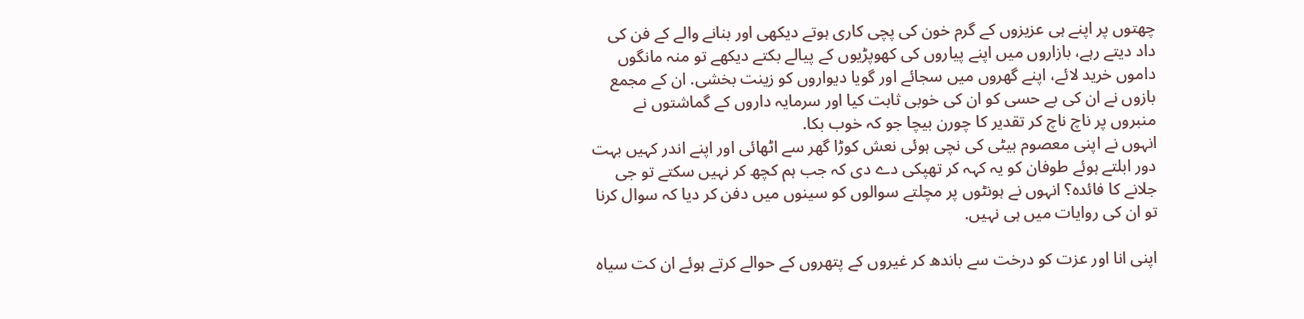چھتوں پر اپنے ہی عزیزوں کے گرم خون کی پچی کاری ہوتے دیکھی اور بنانے والے کے فن کی داد دیتے رہے، بازاروں میں اپنے پیاروں کی کھوپڑیوں کے پیالے بکتے دیکھے تو منہ مانگوں داموں خرید لائے، اپنے گھروں میں سجائے اور گویا دیواروں کو زینت بخشی. ان کے مجمع بازوں نے ان کی بے حسی کو ان کی خوبی ثابت کیا اور سرمایہ داروں کے گماشتوں نے منبروں پر ناچ ناچ کر تقدیر کا چورن بیچا جو کہ خوب بکا.
انہوں نے اپنی معصوم بیٹی کی نچی ہوئی نعش کوڑا گھر سے اٹھائی اور اپنے اندر کہیں بہت دور ابلتے ہوئے طوفان کو یہ کہہ کر تھپکی دے دی کہ جب ہم کچھ کر نہیں سکتے تو جی جلانے کا فائدہ؟ انہوں نے ہونٹوں پر مچلتے سوالوں کو سینوں میں دفن کر دیا کہ سوال کرنا تو ان کی روایات میں ہی نہیں.

اپنی انا اور عزت کو درخت سے باندھ کر غیروں کے پتھروں کے حوالے کرتے ہوئے ان کت سیاہ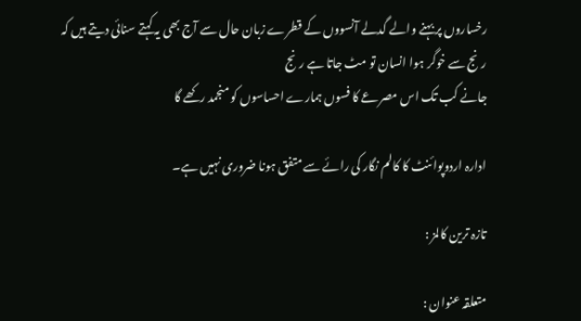رخساروں پر بہنے والے گدلے آنسووں کے قطرے زبان حال سے آج بھی یہ کہتے سنائی دیتے ہیں کہ
رنج سے خوگر ہوا انسان تو مٹ جاتا ہے رنج
جانے کب تک اس مصرعے کا فسوں ہمارے احساسوں کو منجمد رکھے گا

ادارہ اردوپوائنٹ کا کالم نگار کی رائے سے متفق ہونا ضروری نہیں ہے۔

تازہ ترین کالمز :

متعلقہ عنوان :